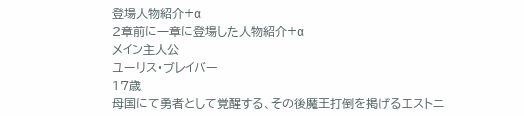登場人物紹介+α
2章前に一章に登場した人物紹介+α
メイン主人公
ユーリス・ブレイバー
17歳
母国にて勇者として覚醒する、その後魔王打倒を掲げるエストニ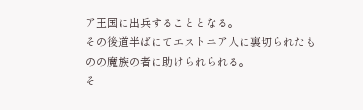ア王国に出兵することとなる。
その後道半ばにてエストニア人に裏切られたものの魔族の者に助けられられる。
そ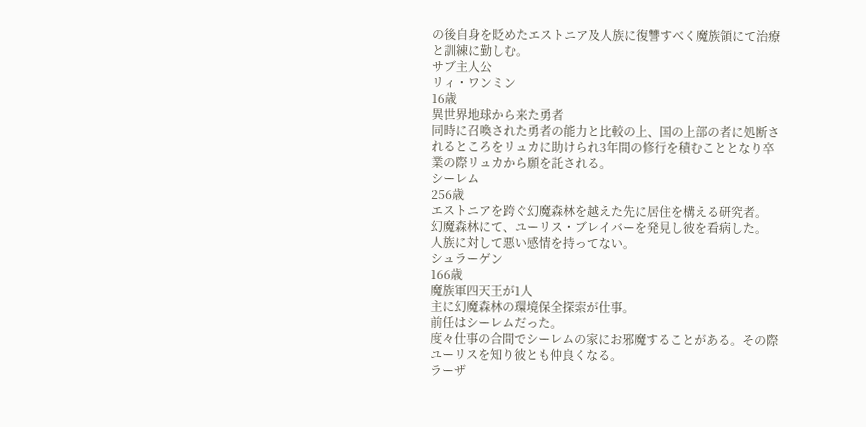の後自身を貶めたエストニア及人族に復讐すべく魔族領にて治療と訓練に勤しむ。
サブ主人公
リィ・ワンミン
16歳
異世界地球から来た勇者
同時に召喚された勇者の能力と比較の上、国の上部の者に処断されるところをリュカに助けられ3年間の修行を積むこととなり卒業の際リュカから願を託される。
シーレム
256歳
エストニアを跨ぐ幻魔森林を越えた先に居住を構える研究者。
幻魔森林にて、ユーリス・ブレイバーを発見し彼を看病した。
人族に対して悪い感情を持ってない。
シュラーゲン
166歳
魔族軍四天王が1人
主に幻魔森林の環境保全探索が仕事。
前任はシーレムだった。
度々仕事の合間でシーレムの家にお邪魔することがある。その際ユーリスを知り彼とも仲良くなる。
ラーザ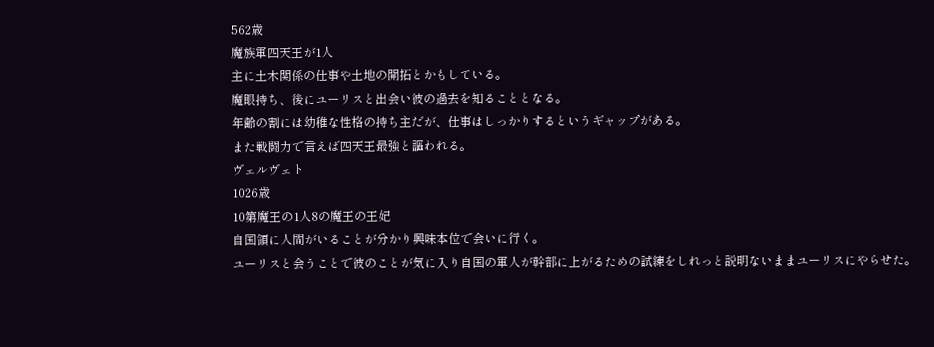562歳
魔族軍四天王が1人
主に土木関係の仕事や土地の開拓とかもしている。
魔眼持ち、後にユーリスと出会い彼の過去を知ることとなる。
年齢の割には幼稚な性格の持ち主だが、仕事はしっかりするというギャップがある。
また戦闘力で言えば四天王最強と謳われる。
ヴェルヴェト
1026歳
10第魔王の1人8の魔王の王妃
自国領に人間がいることが分かり興味本位で会いに行く。
ユーリスと会うことで彼のことが気に入り自国の軍人が幹部に上がるための試練をしれっと説明ないままユーリスにやらせた。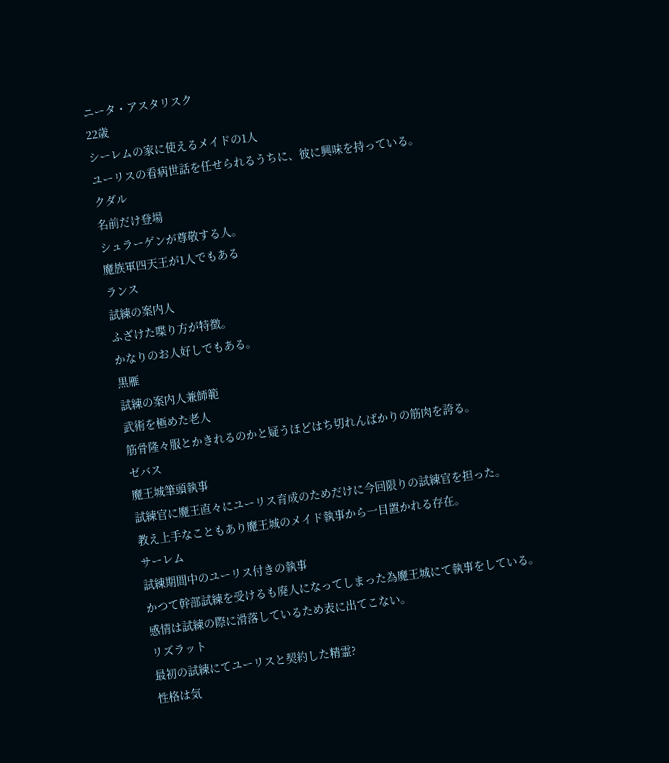ニータ・アスタリスク
22歳
シーレムの家に使えるメイドの1人
ユーリスの看病世話を任せられるうちに、彼に興味を持っている。
クダル
名前だけ登場
シュラーゲンが尊敬する人。
魔族軍四天王が1人でもある
ランス
試練の案内人
ふざけた喋り方が特徴。
かなりのお人好しでもある。
黒雁
試練の案内人兼師範
武術を極めた老人
筋骨隆々服とかきれるのかと疑うほどはち切れんばかりの筋肉を誇る。
ゼバス
魔王城筆頭執事
試練官に魔王直々にユーリス育成のためだけに今回限りの試練官を担った。
教え上手なこともあり魔王城のメイド執事から一目置かれる存在。
サーレム
試練期間中のユーリス付きの執事
かつて幹部試練を受けるも廃人になってしまった為魔王城にて執事をしている。
感情は試練の際に滑落しているため表に出てこない。
リズラット
最初の試練にてユーリスと契約した精霊?
性格は気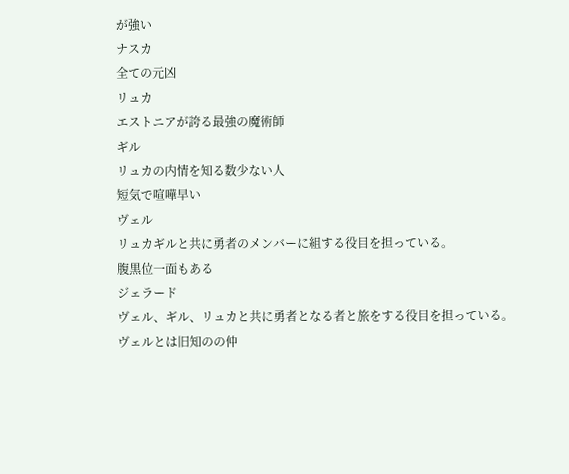が強い
ナスカ
全ての元凶
リュカ
エストニアが誇る最強の魔術師
ギル
リュカの内情を知る数少ない人
短気で喧嘩早い
ヴェル
リュカギルと共に勇者のメンバーに組する役目を担っている。
腹黒位一面もある
ジェラード
ヴェル、ギル、リュカと共に勇者となる者と旅をする役目を担っている。
ヴェルとは旧知のの仲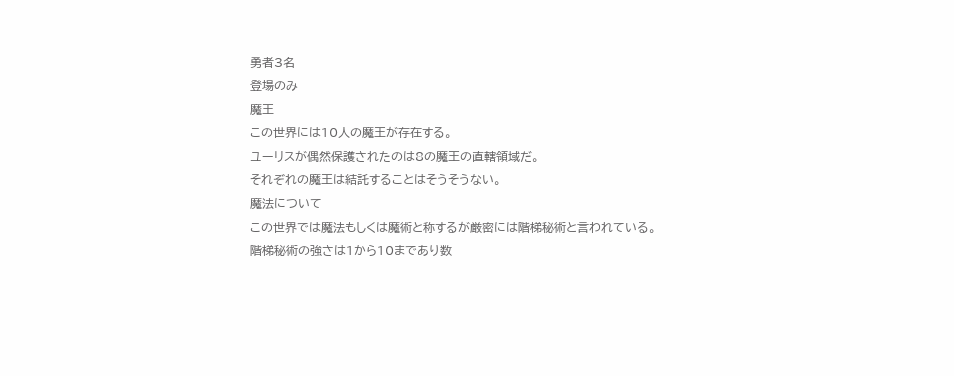勇者3名
登場のみ
魔王
この世界には10人の魔王が存在する。
ユーリスが偶然保護されたのは8の魔王の直轄領域だ。
それぞれの魔王は結託することはそうそうない。
魔法について
この世界では魔法もしくは魔術と称するが厳密には階梯秘術と言われている。
階梯秘術の強さは1から10まであり数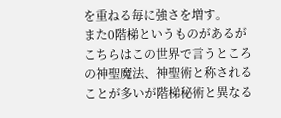を重ねる毎に強さを増す。
また0階梯というものがあるがこちらはこの世界で言うところの神聖魔法、神聖術と称されることが多いが階梯秘術と異なる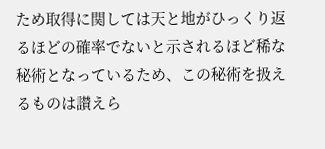ため取得に関しては天と地がひっくり返るほどの確率でないと示されるほど稀な秘術となっているため、この秘術を扱えるものは讃えら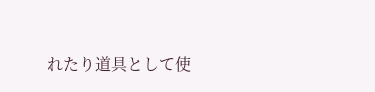れたり道具として使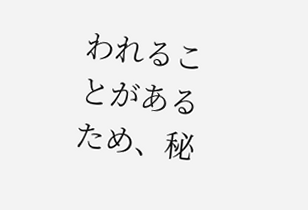われることがあるため、秘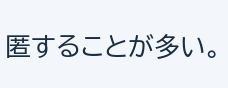匿することが多い。